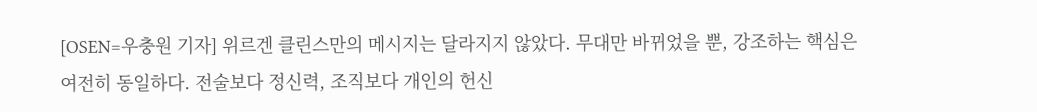[OSEN=우충원 기자] 위르겐 클린스만의 메시지는 달라지지 않았다. 무대만 바뀌었을 뿐, 강조하는 핵심은 여전히 동일하다. 전술보다 정신력, 조직보다 개인의 헌신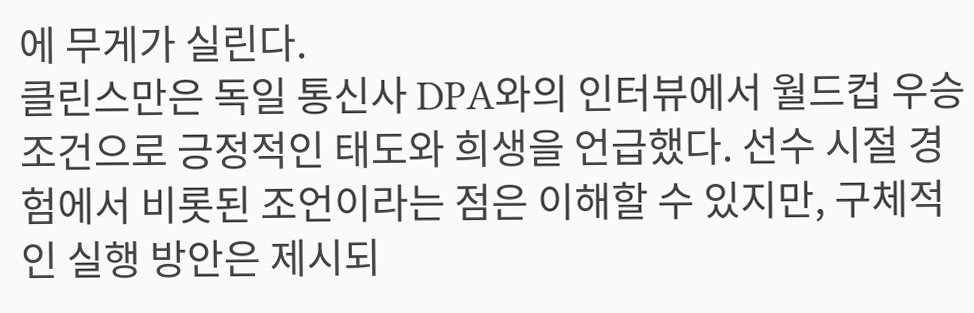에 무게가 실린다.
클린스만은 독일 통신사 DPA와의 인터뷰에서 월드컵 우승 조건으로 긍정적인 태도와 희생을 언급했다. 선수 시절 경험에서 비롯된 조언이라는 점은 이해할 수 있지만, 구체적인 실행 방안은 제시되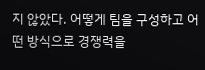지 않았다. 어떻게 팀을 구성하고 어떤 방식으로 경쟁력을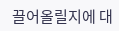끌어올릴지에 대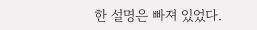한 설명은 빠져 있었다.